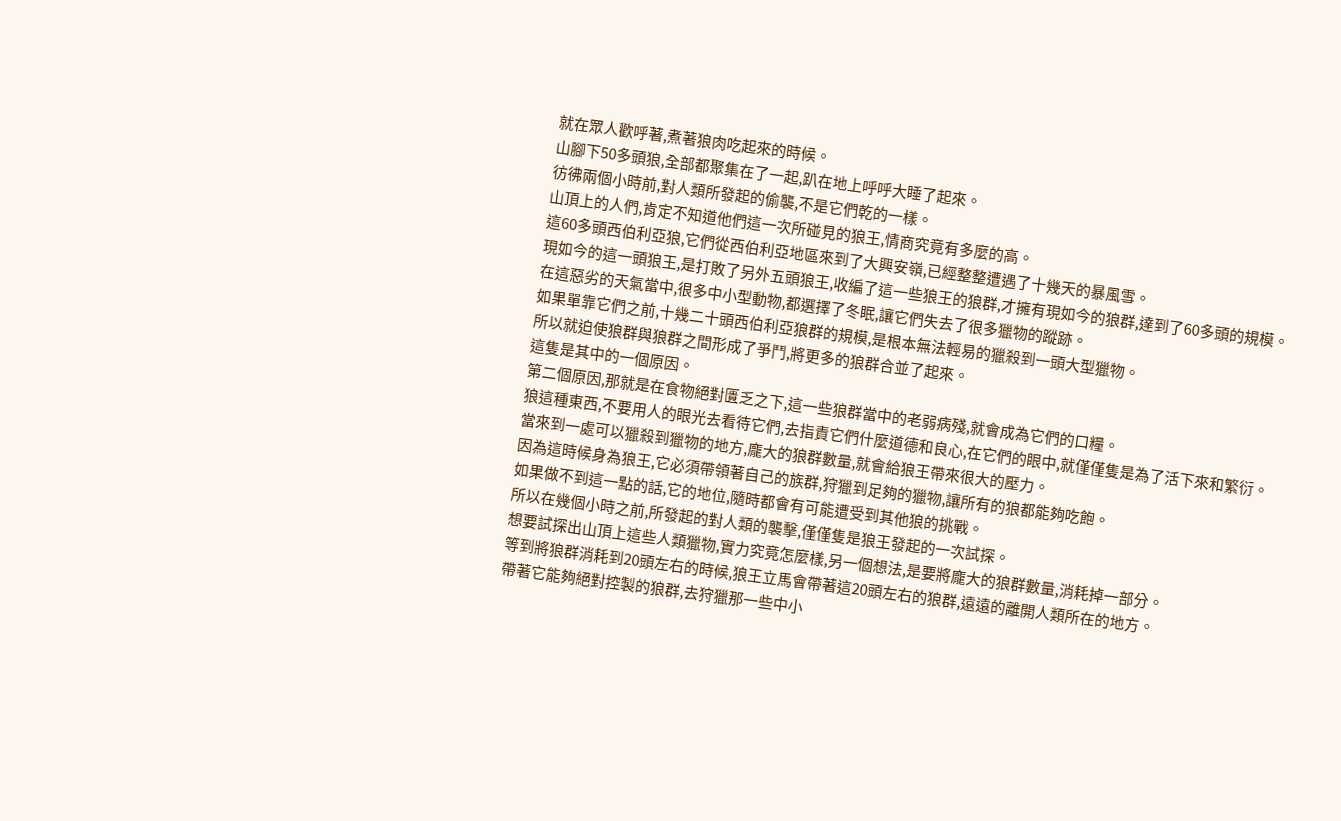就在眾人歡呼著,煮著狼肉吃起來的時候。
山腳下50多頭狼,全部都聚集在了一起,趴在地上呼呼大睡了起來。
彷彿兩個小時前,對人類所發起的偷襲,不是它們乾的一樣。
山頂上的人們,肯定不知道他們這一次所碰見的狼王,情商究竟有多麼的高。
這60多頭西伯利亞狼,它們從西伯利亞地區來到了大興安嶺,已經整整遭遇了十幾天的暴風雪。
現如今的這一頭狼王,是打敗了另外五頭狼王,收編了這一些狼王的狼群,才擁有現如今的狼群,達到了60多頭的規模。
在這惡劣的天氣當中,很多中小型動物,都選擇了冬眠,讓它們失去了很多獵物的蹤跡。
如果單靠它們之前,十幾二十頭西伯利亞狼群的規模,是根本無法輕易的獵殺到一頭大型獵物。
所以就迫使狼群與狼群之間形成了爭鬥,將更多的狼群合並了起來。
這隻是其中的一個原因。
第二個原因,那就是在食物絕對匱乏之下,這一些狼群當中的老弱病殘,就會成為它們的口糧。
狼這種東西,不要用人的眼光去看待它們,去指責它們什麼道德和良心,在它們的眼中,就僅僅隻是為了活下來和繁衍。
當來到一處可以獵殺到獵物的地方,龐大的狼群數量,就會給狼王帶來很大的壓力。
因為這時候身為狼王,它必須帶領著自己的族群,狩獵到足夠的獵物,讓所有的狼都能夠吃飽。
如果做不到這一點的話,它的地位,隨時都會有可能遭受到其他狼的挑戰。
所以在幾個小時之前,所發起的對人類的襲擊,僅僅隻是狼王發起的一次試探。
想要試探出山頂上這些人類獵物,實力究竟怎麼樣,另一個想法,是要將龐大的狼群數量,消耗掉一部分。
等到將狼群消耗到20頭左右的時候,狼王立馬會帶著這20頭左右的狼群,遠遠的離開人類所在的地方。
帶著它能夠絕對控製的狼群,去狩獵那一些中小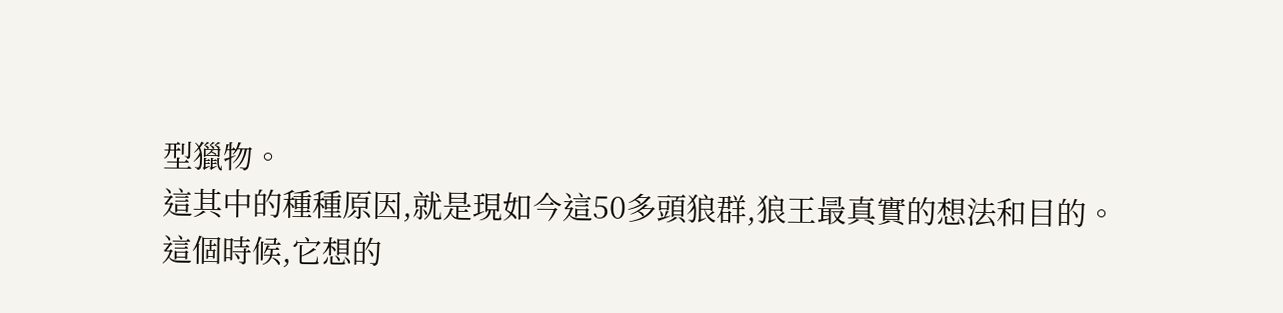型獵物。
這其中的種種原因,就是現如今這50多頭狼群,狼王最真實的想法和目的。
這個時候,它想的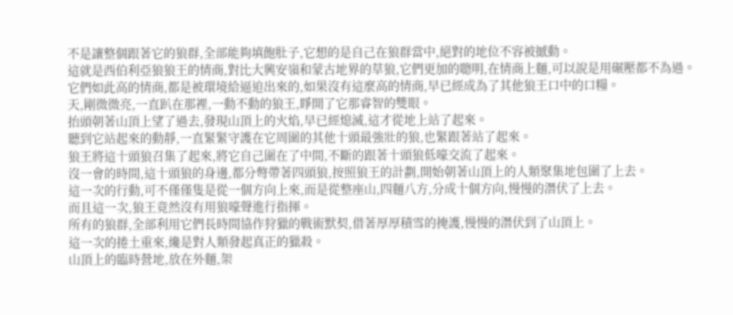不是讓整個跟著它的狼群,全部能夠填飽肚子,它想的是自己在狼群當中,絕對的地位不容被撼動。
這就是西伯利亞狼狼王的情商,對比大興安嶺和蒙古地界的草狼,它們更加的聰明,在情商上麵,可以說是用碾壓都不為過。
它們如此高的情商,都是被環境給逼迫出來的,如果沒有這麼高的情商,早已經成為了其他狼王口中的口糧。
天,剛微微亮,一直趴在那裡,一動不動的狼王,睜開了它那睿智的雙眼。
抬頭朝著山頂上望了過去,發現山頂上的火焰,早已經熄滅,這才從地上站了起來。
聽到它站起來的動靜,一直緊緊守護在它周圍的其他十頭最強壯的狼,也緊跟著站了起來。
狼王將這十頭狼召集了起來,將它自己圍在了中間,不斷的跟著十頭狼低嚎交流了起來。
沒一會的時間,這十頭狼的身邊,都分彆帶著四頭狼,按照狼王的計劃,開始朝著山頂上的人類聚集地包圍了上去。
這一次的行動,可不僅僅隻是從一個方向上來,而是從整座山,四麵八方,分成十個方向,慢慢的潛伏了上去。
而且這一次,狼王竟然沒有用狼嚎聲進行指揮。
所有的狼群,全部利用它們長時間協作狩獵的戰術默契,借著厚厚積雪的掩護,慢慢的潛伏到了山頂上。
這一次的捲土重來,纔是對人類發起真正的獵殺。
山頂上的臨時營地,放在外麵,架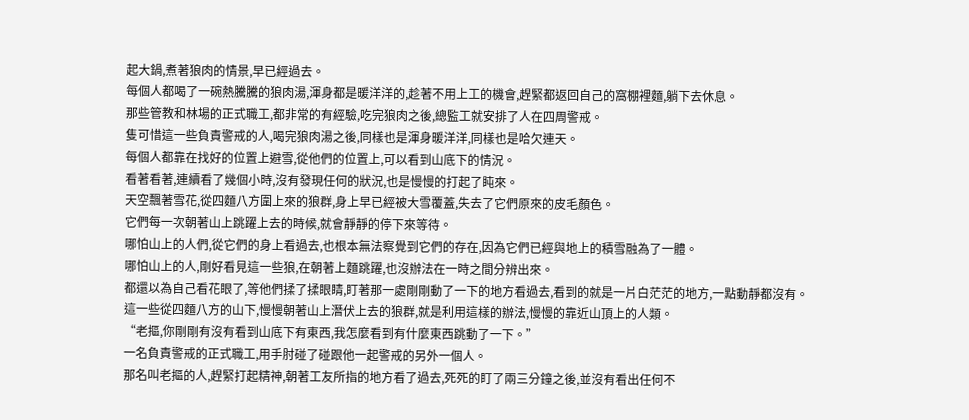起大鍋,煮著狼肉的情景,早已經過去。
每個人都喝了一碗熱騰騰的狼肉湯,渾身都是暖洋洋的,趁著不用上工的機會,趕緊都返回自己的窩棚裡麵,躺下去休息。
那些管教和林場的正式職工,都非常的有經驗,吃完狼肉之後,總監工就安排了人在四周警戒。
隻可惜這一些負責警戒的人,喝完狼肉湯之後,同樣也是渾身暖洋洋,同樣也是哈欠連天。
每個人都靠在找好的位置上避雪,從他們的位置上,可以看到山底下的情況。
看著看著,連續看了幾個小時,沒有發現任何的狀況,也是慢慢的打起了盹來。
天空飄著雪花,從四麵八方圍上來的狼群,身上早已經被大雪覆蓋,失去了它們原來的皮毛顏色。
它們每一次朝著山上跳躍上去的時候,就會靜靜的停下來等待。
哪怕山上的人們,從它們的身上看過去,也根本無法察覺到它們的存在,因為它們已經與地上的積雪融為了一體。
哪怕山上的人,剛好看見這一些狼,在朝著上麵跳躍,也沒辦法在一時之間分辨出來。
都還以為自己看花眼了,等他們揉了揉眼睛,盯著那一處剛剛動了一下的地方看過去,看到的就是一片白茫茫的地方,一點動靜都沒有。
這一些從四麵八方的山下,慢慢朝著山上潛伏上去的狼群,就是利用這樣的辦法,慢慢的靠近山頂上的人類。
“老摳,你剛剛有沒有看到山底下有東西,我怎麼看到有什麼東西跳動了一下。”
一名負責警戒的正式職工,用手肘碰了碰跟他一起警戒的另外一個人。
那名叫老摳的人,趕緊打起精神,朝著工友所指的地方看了過去,死死的盯了兩三分鐘之後,並沒有看出任何不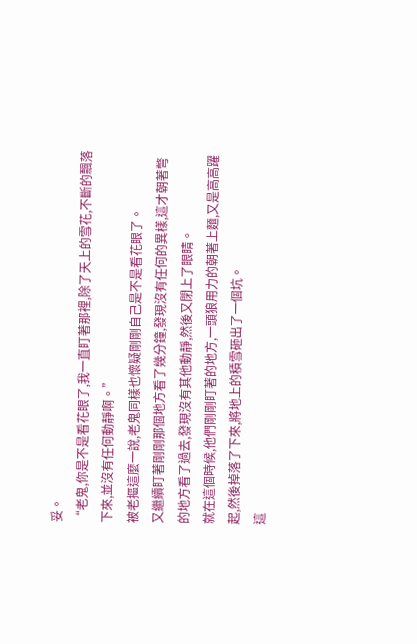妥。
“老鬼,你是不是看花眼了,我一直盯著那裡,除了天上的雪花,不斷的飄落下來,並沒有任何動靜啊。”
被老摳這麼一說,老鬼同樣也懷疑剛剛自己是不是看花眼了。
又繼續盯著剛剛那個地方看了幾分鐘,發現沒有任何的異樣,這才朝著彆的地方看了過去,發現沒有其他動靜,然後又閉上了眼睛。
就在這個時候,他們剛剛盯著的地方,一頭狼用力的朝著上麵,又是高高躍起,然後掉落了下來,將地上的積雪砸出了一個坑。
這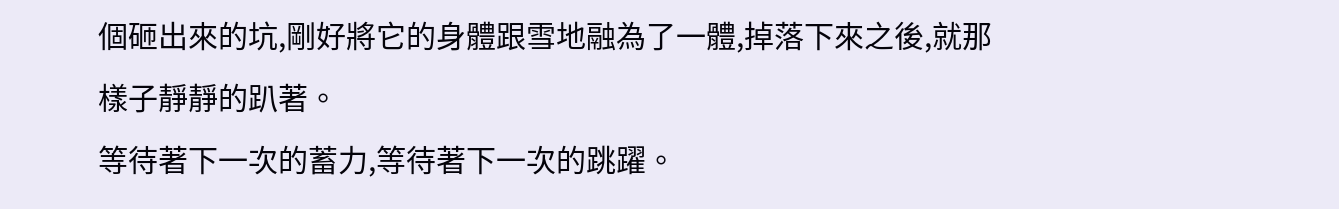個砸出來的坑,剛好將它的身體跟雪地融為了一體,掉落下來之後,就那樣子靜靜的趴著。
等待著下一次的蓄力,等待著下一次的跳躍。